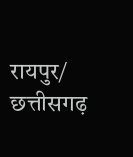रायपुर/ छत्तीसगढ़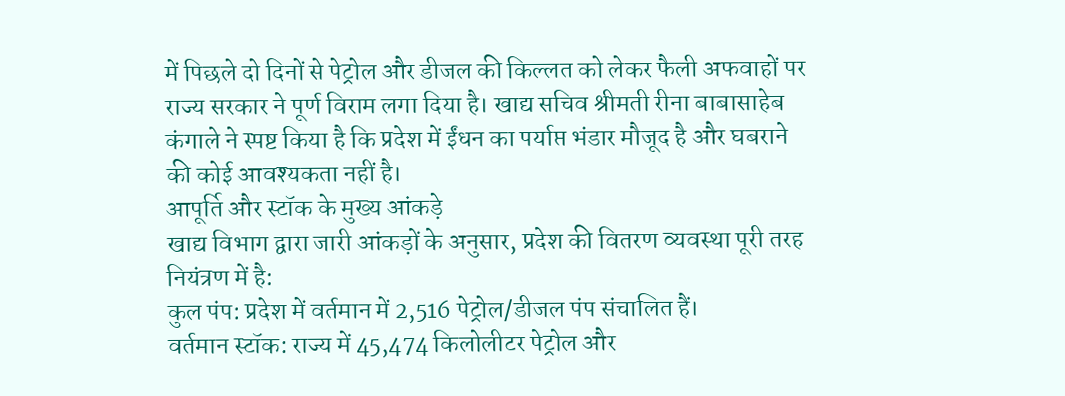में पिछले दो दिनों से पेट्रोल और डीजल की किल्लत को लेकर फैली अफवाहों पर राज्य सरकार ने पूर्ण विराम लगा दिया है। खाद्य सचिव श्रीमती रीना बाबासाहेब कंगाले ने स्पष्ट किया है कि प्रदेश में ईंधन का पर्याप्त भंडार मौजूद है और घबराने की कोई आवश्यकता नहीं है।
आपूर्ति और स्टॉक के मुख्य आंकड़े
खाद्य विभाग द्वारा जारी आंकड़ों के अनुसार, प्रदेश की वितरण व्यवस्था पूरी तरह नियंत्रण में है:
कुल पंप: प्रदेश में वर्तमान में 2,516 पेट्रोल/डीजल पंप संचालित हैं।
वर्तमान स्टॉक: राज्य में 45,474 किलोलीटर पेट्रोल और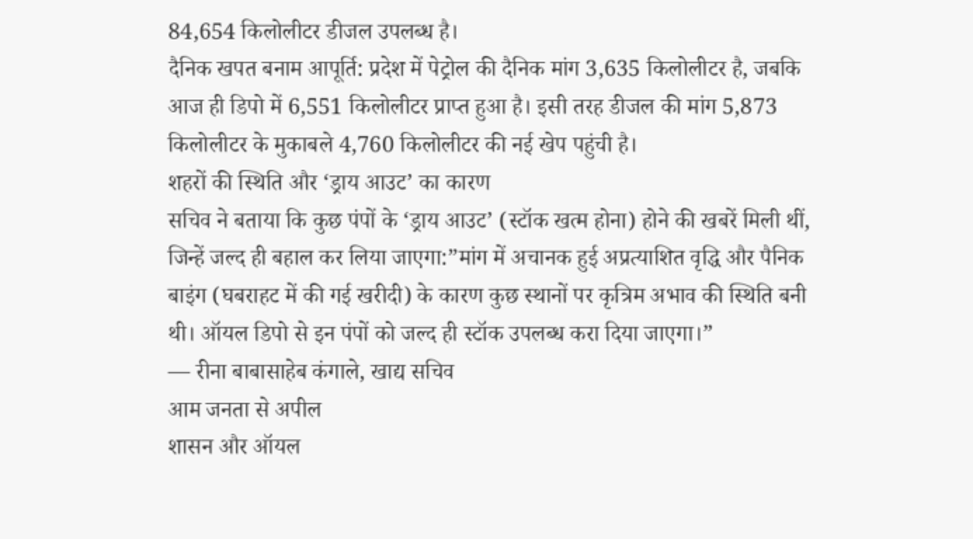84,654 किलोलीटर डीजल उपलब्ध है।
दैनिक खपत बनाम आपूर्ति: प्रदेश में पेट्रोल की दैनिक मांग 3,635 किलोलीटर है, जबकि आज ही डिपो में 6,551 किलोलीटर प्राप्त हुआ है। इसी तरह डीजल की मांग 5,873 किलोलीटर के मुकाबले 4,760 किलोलीटर की नई खेप पहुंची है।
शहरों की स्थिति और ‘ड्राय आउट’ का कारण
सचिव ने बताया कि कुछ पंपों के ‘ड्राय आउट’ (स्टॉक खत्म होना) होने की खबरें मिली थीं, जिन्हें जल्द ही बहाल कर लिया जाएगा:”मांग में अचानक हुई अप्रत्याशित वृद्धि और पैनिक बाइंग (घबराहट में की गई खरीदी) के कारण कुछ स्थानों पर कृत्रिम अभाव की स्थिति बनी थी। ऑयल डिपो से इन पंपों को जल्द ही स्टॉक उपलब्ध करा दिया जाएगा।”
— रीना बाबासाहेब कंगाले, खाद्य सचिव
आम जनता से अपील
शासन और ऑयल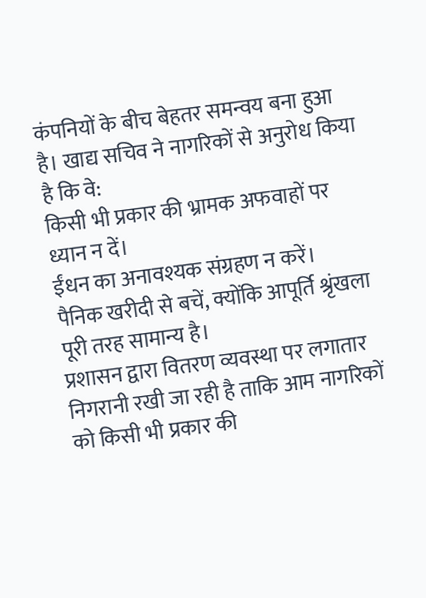कंपनियों के बीच बेहतर समन्वय बना हुआ है। खाद्य सचिव ने नागरिकों से अनुरोध किया है कि वे:
किसी भी प्रकार की भ्रामक अफवाहों पर ध्यान न दें।
ईंधन का अनावश्यक संग्रहण न करें।
पैनिक खरीदी से बचें, क्योंकि आपूर्ति श्रृंखला पूरी तरह सामान्य है।
प्रशासन द्वारा वितरण व्यवस्था पर लगातार निगरानी रखी जा रही है ताकि आम नागरिकों को किसी भी प्रकार की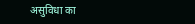असुविधा का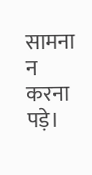सामना न करना पड़े।